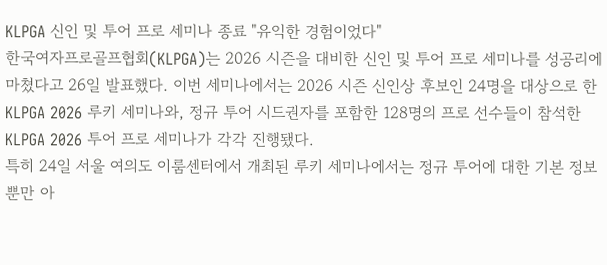KLPGA 신인 및 투어 프로 세미나 종료 "유익한 경험이었다"
한국여자프로골프협회(KLPGA)는 2026 시즌을 대비한 신인 및 투어 프로 세미나를 성공리에 마쳤다고 26일 발표했다. 이번 세미나에서는 2026 시즌 신인상 후보인 24명을 대상으로 한 KLPGA 2026 루키 세미나와, 정규 투어 시드권자를 포함한 128명의 프로 선수들이 참석한 KLPGA 2026 투어 프로 세미나가 각각 진행됐다.
특히 24일 서울 여의도 이룸센터에서 개최된 루키 세미나에서는 정규 투어에 대한 기본 정보뿐만 아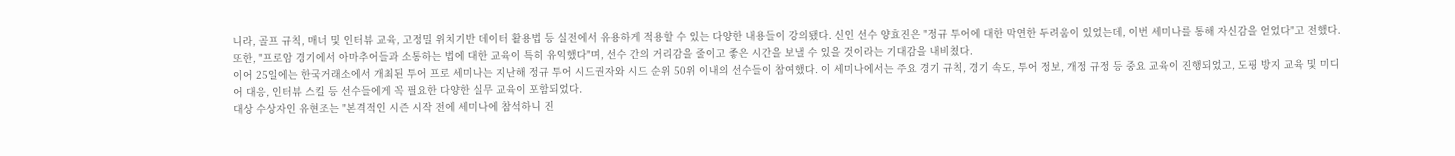니라, 골프 규칙, 매너 및 인터뷰 교육, 고정밀 위치기반 데이터 활용법 등 실전에서 유용하게 적용할 수 있는 다양한 내용들이 강의됐다. 신인 선수 양효진은 "정규 투어에 대한 막연한 두려움이 있었는데, 이번 세미나를 통해 자신감을 얻었다"고 전했다. 또한, "프로암 경기에서 아마추어들과 소통하는 법에 대한 교육이 특히 유익했다"며, 선수 간의 거리감을 줄이고 좋은 시간을 보낼 수 있을 것이라는 기대감을 내비쳤다.
이어 25일에는 한국거래소에서 개최된 투어 프로 세미나는 지난해 정규 투어 시드권자와 시드 순위 50위 이내의 선수들이 참여했다. 이 세미나에서는 주요 경기 규칙, 경기 속도, 투어 정보, 개정 규정 등 중요 교육이 진행되었고, 도핑 방지 교육 및 미디어 대응, 인터뷰 스킬 등 선수들에게 꼭 필요한 다양한 실무 교육이 포함되었다.
대상 수상자인 유현조는 "본격적인 시즌 시작 전에 세미나에 참석하니 진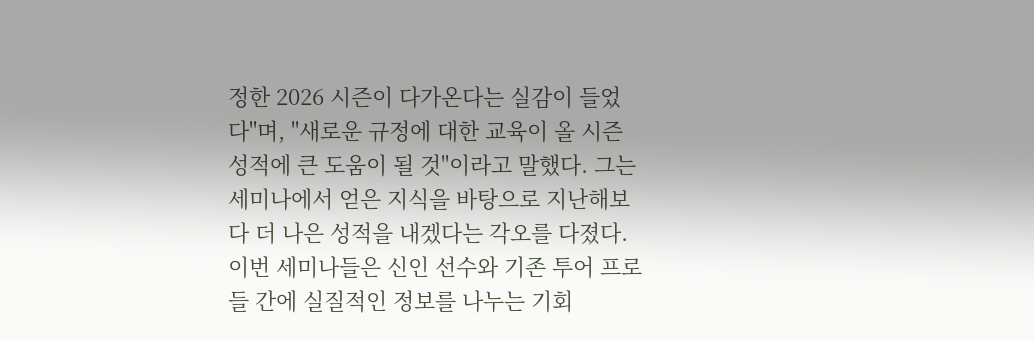정한 2026 시즌이 다가온다는 실감이 들었다"며, "새로운 규정에 대한 교육이 올 시즌 성적에 큰 도움이 될 것"이라고 말했다. 그는 세미나에서 얻은 지식을 바탕으로 지난해보다 더 나은 성적을 내겠다는 각오를 다졌다.
이번 세미나들은 신인 선수와 기존 투어 프로들 간에 실질적인 정보를 나누는 기회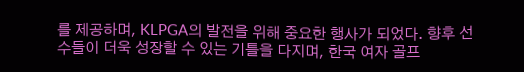를 제공하며, KLPGA의 발전을 위해 중요한 행사가 되었다. 향후 선수들이 더욱 성장할 수 있는 기틀을 다지며, 한국 여자 골프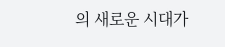의 새로운 시대가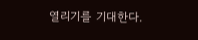열리기를 기대한다.